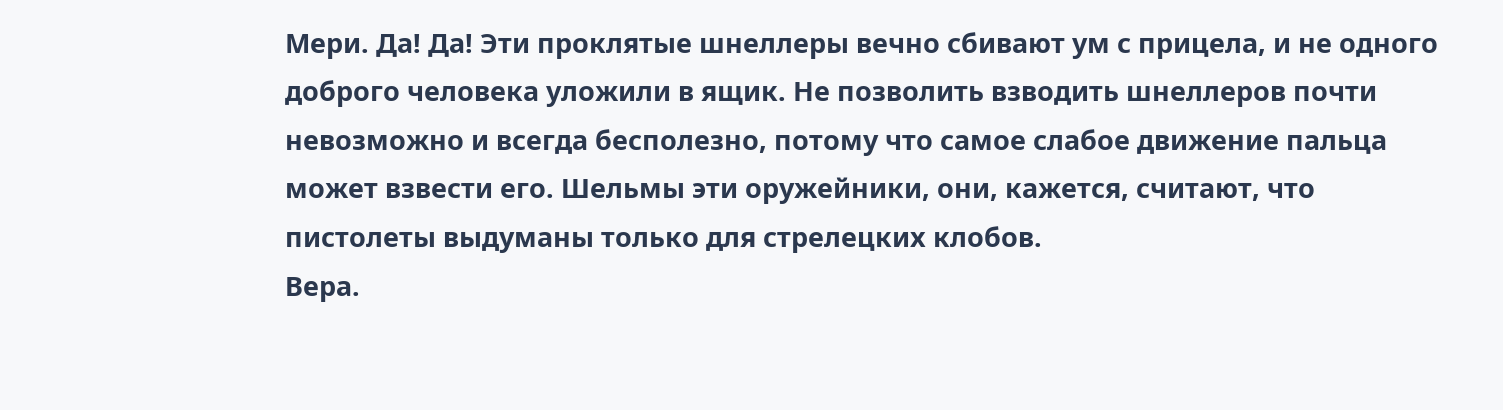Мери. Да! Да! Эти проклятые шнеллеры вечно сбивают ум с прицела, и не одного доброго человека уложили в ящик. Не позволить взводить шнеллеров почти невозможно и всегда бесполезно, потому что самое слабое движение пальца может взвести его. Шельмы эти оружейники, они, кажется, считают, что пистолеты выдуманы только для стрелецких клобов.
Вера.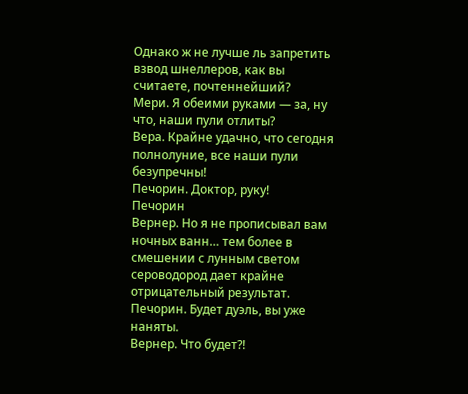Однако ж не лучше ль запретить взвод шнеллеров, как вы считаете, почтеннейший?
Мери. Я обеими руками — за, ну что, наши пули отлиты?
Вера. Крайне удачно, что сегодня полнолуние, все наши пули безупречны!
Печорин. Доктор, руку!
Печорин
Вернер. Но я не прописывал вам ночных ванн… тем более в смешении с лунным светом сероводород дает крайне отрицательный результат.
Печорин. Будет дуэль, вы уже наняты.
Вернер. Что будет?!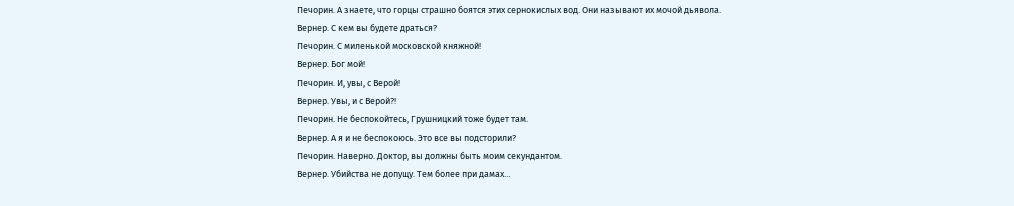Печорин. А знаете, что горцы страшно боятся этих сернокислых вод. Они называют их мочой дьявола.
Вернер. С кем вы будете драться?
Печорин. С миленькой московской княжной!
Вернер. Бог мой!
Печорин. И, увы, с Верой!
Вернер. Увы, и с Верой?!
Печорин. Не беспокойтесь, Грушницкий тоже будет там.
Вернер. А я и не беспокоюсь. Это все вы подсторили?
Печорин. Наверно. Доктор, вы должны быть моим секундантом.
Вернер. Убийства не допущу. Тем более при дамах…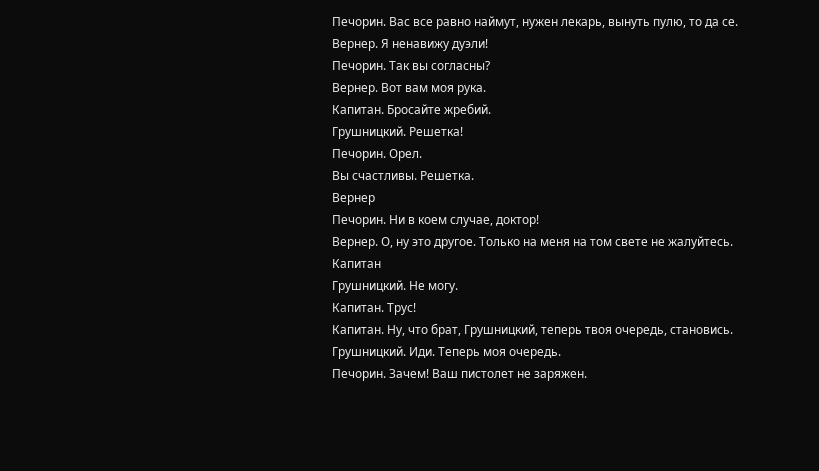Печорин. Вас все равно наймут, нужен лекарь, вынуть пулю, то да се.
Вернер. Я ненавижу дуэли!
Печорин. Так вы согласны?
Вернер. Вот вам моя рука.
Капитан. Бросайте жребий.
Грушницкий. Решетка!
Печорин. Орел.
Вы счастливы. Решетка.
Вернер
Печорин. Ни в коем случае, доктор!
Вернер. О, ну это другое. Только на меня на том свете не жалуйтесь.
Капитан
Грушницкий. Не могу.
Капитан. Трус!
Капитан. Ну, что брат, Грушницкий, теперь твоя очередь, становись.
Грушницкий. Иди. Теперь моя очередь.
Печорин. Зачем! Ваш пистолет не заряжен.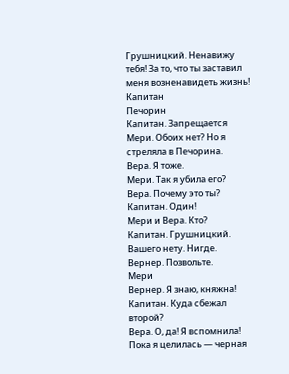Грушницкий. Ненавижу тебя! За то, что ты заставил меня возненавидеть жизнь!
Капитан
Печорин
Капитан. Запрещается
Мери. Обоих нет? Но я стреляла в Печорина.
Вера. Я тоже.
Мери. Так я убила его?
Вера. Почему это ты?
Капитан. Один!
Мери и Вера. Кто?
Капитан. Грушницкий. Вашего нету. Нигде.
Вернер. Позвольте.
Мери
Вернер. Я знаю, княжна!
Капитан. Куда сбежал второй?
Вера. О, да! Я вспомнила! Пока я целилась — черная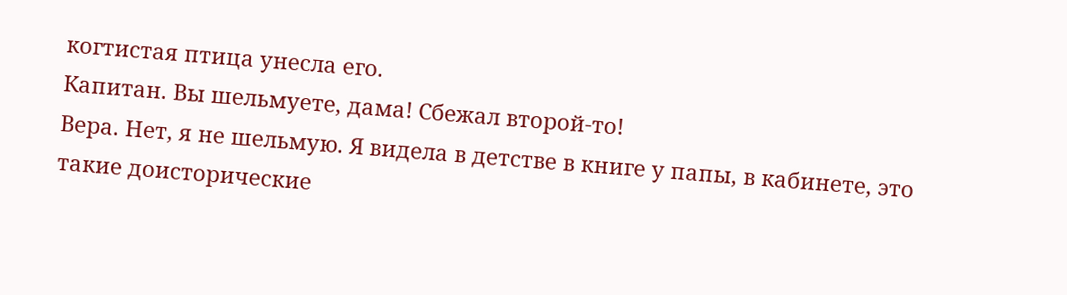когтистая птица унесла его.
Капитан. Вы шельмуете, дама! Сбежал второй-то!
Вера. Нет, я не шельмую. Я видела в детстве в книге у папы, в кабинете, это такие доисторические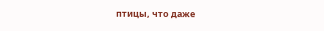птицы, что даже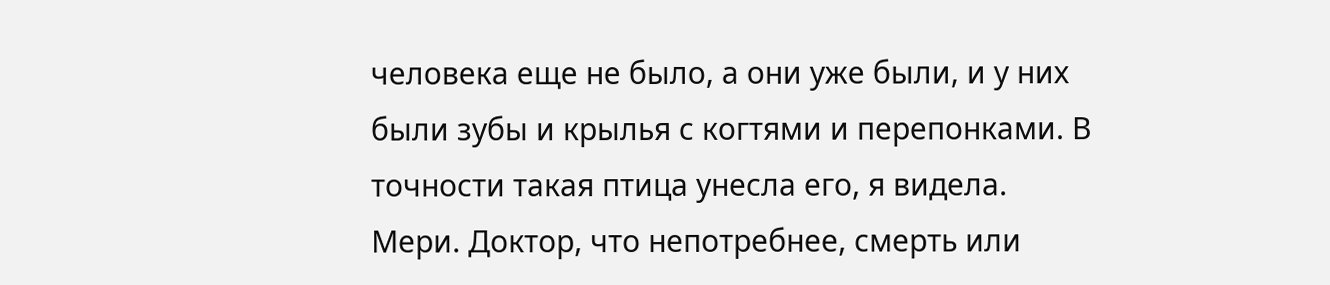человека еще не было, а они уже были, и у них были зубы и крылья с когтями и перепонками. В точности такая птица унесла его, я видела.
Мери. Доктор, что непотребнее, смерть или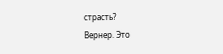страсть?
Вернер. Это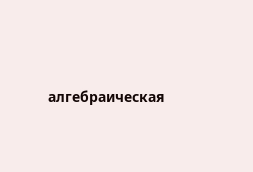алгебраическая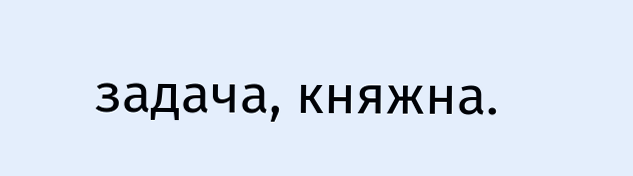задача, княжна.